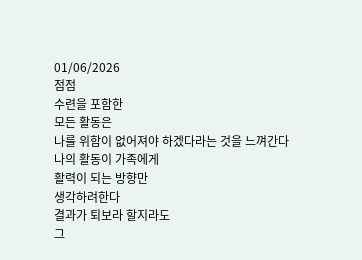01/06/2026
점점
수련을 포함한
모든 활동은
나를 위함이 없어져야 하겠다라는 것을 느껴간다
나의 활동이 가족에게
활력이 되는 방향만
생각하려한다
결과가 퇴보라 할지라도
그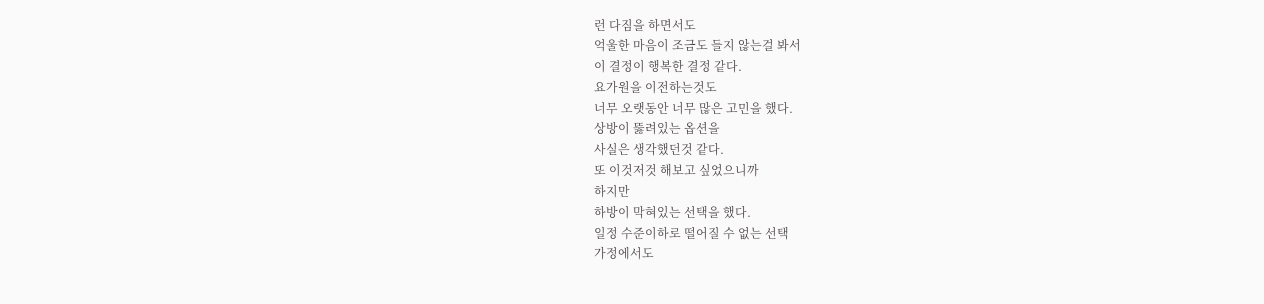런 다짐을 하면서도
억울한 마음이 조금도 들지 않는걸 봐서
이 결정이 행복한 결정 같다.
요가원을 이전하는것도
너무 오랫동안 너무 많은 고민을 했다.
상방이 뚫려있는 옵션을
사실은 생각했던것 같다.
또 이것저것 해보고 싶었으니까
하지만
하방이 막혀있는 선택을 했다.
일정 수준이하로 떨어질 수 없는 선택
가정에서도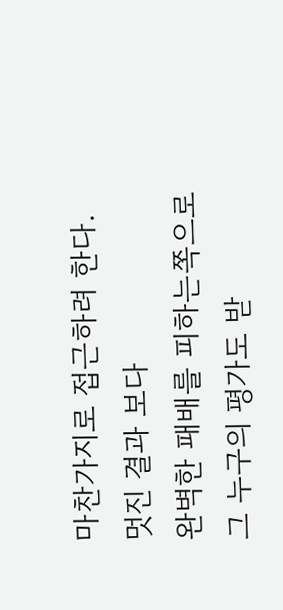마찬가지로 접근하려 한다.
멋진 결과 보다
완벽한 패배를 피하는쪽으로
그 누구의 평가도 받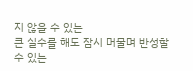지 않을 수 있는
큰 실수를 해도 잠시 머물며 반성할 수 있는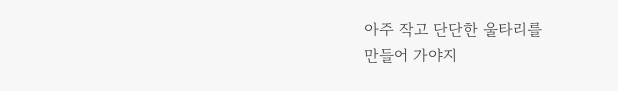아주 작고 단단한 울타리를
만들어 가야지